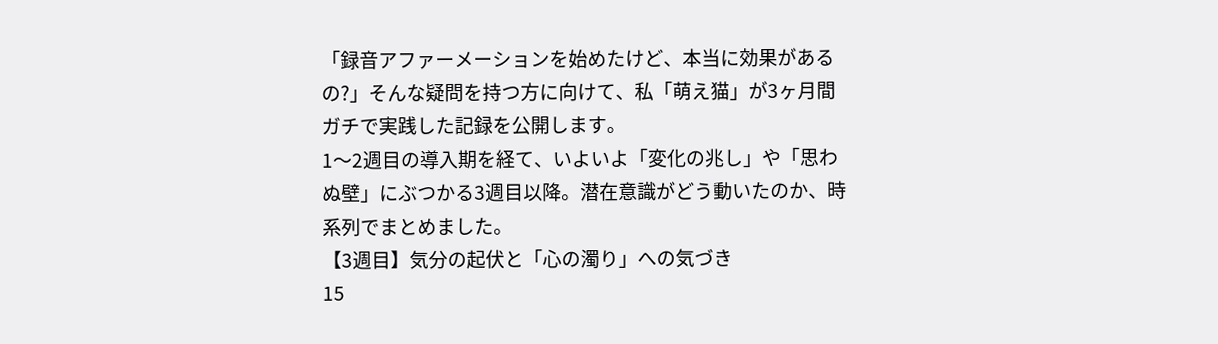「録音アファーメーションを始めたけど、本当に効果があるの?」そんな疑問を持つ方に向けて、私「萌え猫」が3ヶ月間ガチで実践した記録を公開します。
1〜2週目の導入期を経て、いよいよ「変化の兆し」や「思わぬ壁」にぶつかる3週目以降。潜在意識がどう動いたのか、時系列でまとめました。
【3週目】気分の起伏と「心の濁り」への気づき
15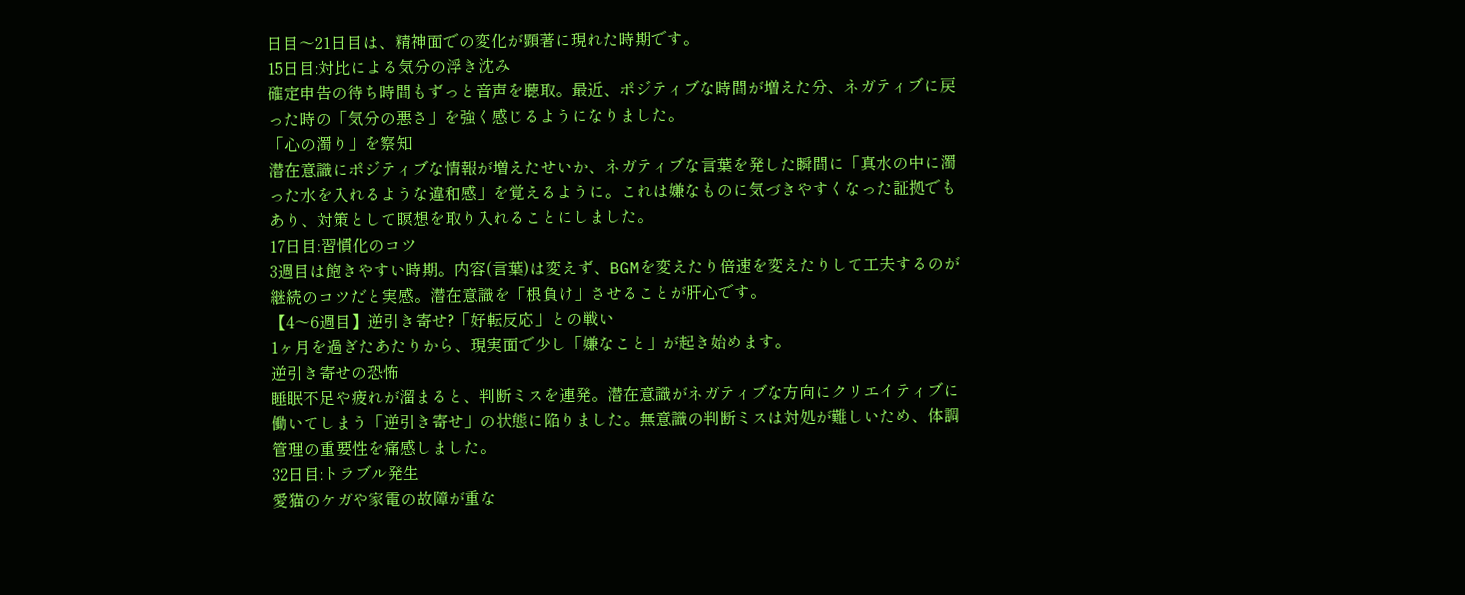日目〜21日目は、精神面での変化が顕著に現れた時期です。
15日目:対比による気分の浮き沈み
確定申告の待ち時間もずっと音声を聴取。最近、ポジティブな時間が増えた分、ネガティブに戻った時の「気分の悪さ」を強く感じるようになりました。
「心の濁り」を察知
潜在意識にポジティブな情報が増えたせいか、ネガティブな言葉を発した瞬間に「真水の中に濁った水を入れるような違和感」を覚えるように。これは嫌なものに気づきやすくなった証拠でもあり、対策として瞑想を取り入れることにしました。
17日目:習慣化のコツ
3週目は飽きやすい時期。内容(言葉)は変えず、BGMを変えたり倍速を変えたりして工夫するのが継続のコツだと実感。潜在意識を「根負け」させることが肝心です。
【4〜6週目】逆引き寄せ?「好転反応」との戦い
1ヶ月を過ぎたあたりから、現実面で少し「嫌なこと」が起き始めます。
逆引き寄せの恐怖
睡眠不足や疲れが溜まると、判断ミスを連発。潜在意識がネガティブな方向にクリエイティブに働いてしまう「逆引き寄せ」の状態に陥りました。無意識の判断ミスは対処が難しいため、体調管理の重要性を痛感しました。
32日目:トラブル発生
愛猫のケガや家電の故障が重な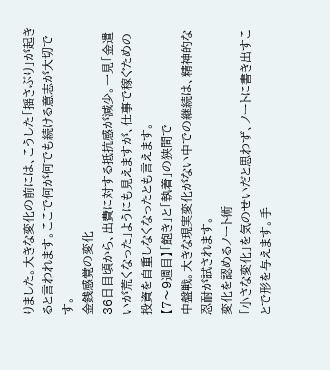りました。大きな変化の前には、こうした「揺さぶり」が起きると言われます。ここで何が何でも続ける意志が大切です。
金銭感覚の変化
36日目頃から、出費に対する抵抗感が減少。一見「金遣いが荒くなった」ようにも見えますが、仕事で稼ぐための投資を自重しなくなったとも言えます。
【7〜9週目】「飽き」と「執着」の狭間で
中盤戦。大きな現実変化がない中での継続は、精神的な忍耐が試されます。
変化を認めるノート術
「小さな変化」を気のせいだと思わず、ノートに書き出すことで形を与えます。手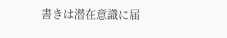書きは潜在意識に届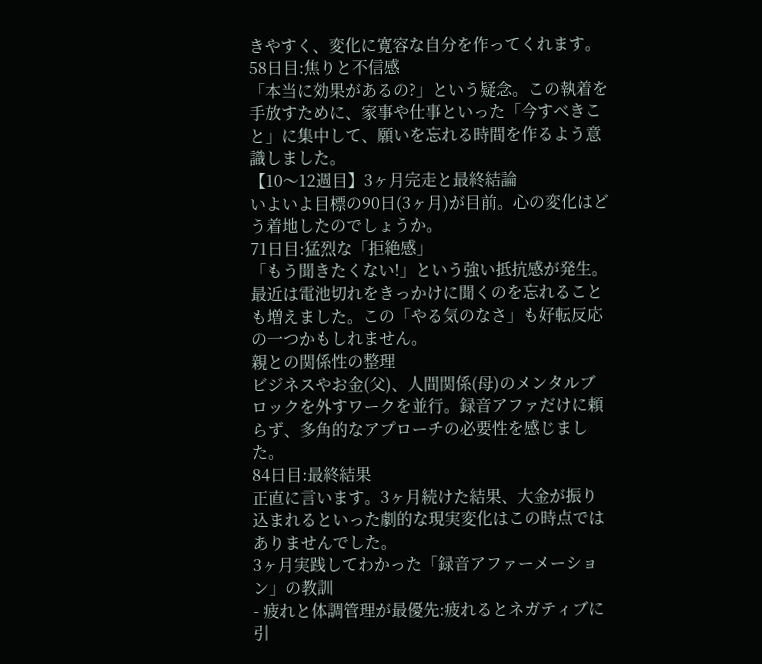きやすく、変化に寛容な自分を作ってくれます。
58日目:焦りと不信感
「本当に効果があるの?」という疑念。この執着を手放すために、家事や仕事といった「今すべきこと」に集中して、願いを忘れる時間を作るよう意識しました。
【10〜12週目】3ヶ月完走と最終結論
いよいよ目標の90日(3ヶ月)が目前。心の変化はどう着地したのでしょうか。
71日目:猛烈な「拒絶感」
「もう聞きたくない!」という強い抵抗感が発生。最近は電池切れをきっかけに聞くのを忘れることも増えました。この「やる気のなさ」も好転反応の一つかもしれません。
親との関係性の整理
ビジネスやお金(父)、人間関係(母)のメンタルブロックを外すワークを並行。録音アファだけに頼らず、多角的なアプローチの必要性を感じました。
84日目:最終結果
正直に言います。3ヶ月続けた結果、大金が振り込まれるといった劇的な現実変化はこの時点ではありませんでした。
3ヶ月実践してわかった「録音アファーメーション」の教訓
- 疲れと体調管理が最優先:疲れるとネガティブに引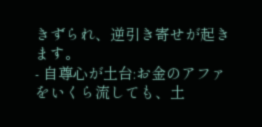きずられ、逆引き寄せが起きます。
- 自尊心が土台:お金のアファをいくら流しても、土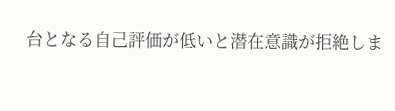台となる自己評価が低いと潜在意識が拒絶しま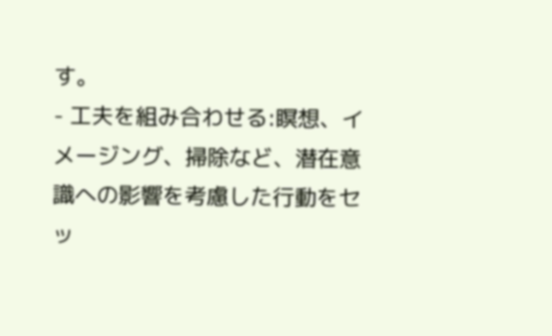す。
- 工夫を組み合わせる:瞑想、イメージング、掃除など、潜在意識への影響を考慮した行動をセッ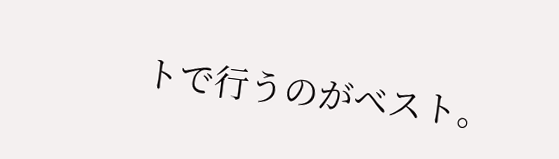トで行うのがベスト。